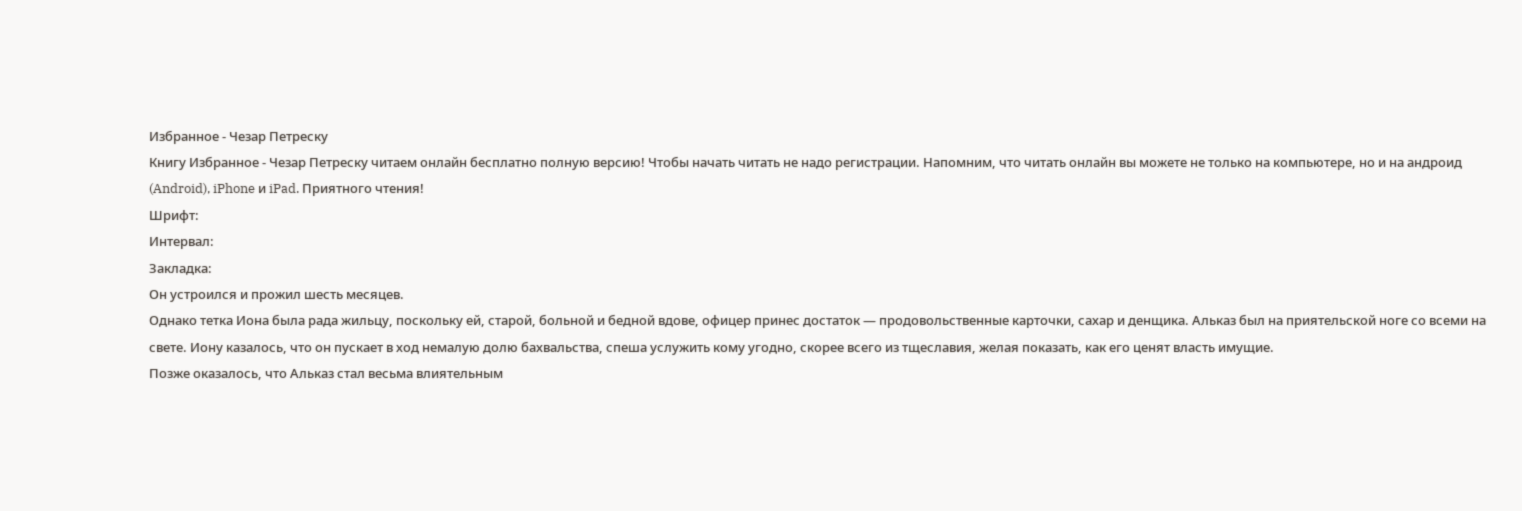Избранное - Чезар Петреску
Книгу Избранное - Чезар Петреску читаем онлайн бесплатно полную версию! Чтобы начать читать не надо регистрации. Напомним, что читать онлайн вы можете не только на компьютере, но и на андроид (Android), iPhone и iPad. Приятного чтения!
Шрифт:
Интервал:
Закладка:
Он устроился и прожил шесть месяцев.
Однако тетка Иона была рада жильцу, поскольку ей, старой, больной и бедной вдове, офицер принес достаток — продовольственные карточки, сахар и денщика. Альказ был на приятельской ноге со всеми на свете. Иону казалось, что он пускает в ход немалую долю бахвальства, спеша услужить кому угодно, скорее всего из тщеславия, желая показать, как его ценят власть имущие.
Позже оказалось, что Альказ стал весьма влиятельным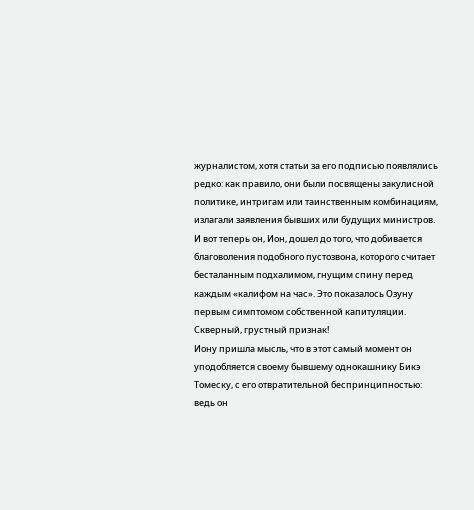журналистом, хотя статьи за его подписью появлялись редко: как правило, они были посвящены закулисной политике, интригам или таинственным комбинациям, излагали заявления бывших или будущих министров. И вот теперь он, Ион, дошел до того, что добивается благоволения подобного пустозвона, которого считает бесталанным подхалимом, гнущим спину перед каждым «калифом на час». Это показалось Озуну первым симптомом собственной капитуляции.
Скверный, грустный признак!
Иону пришла мысль, что в этот самый момент он уподобляется своему бывшему однокашнику Бикэ Томеску, с его отвратительной беспринципностью: ведь он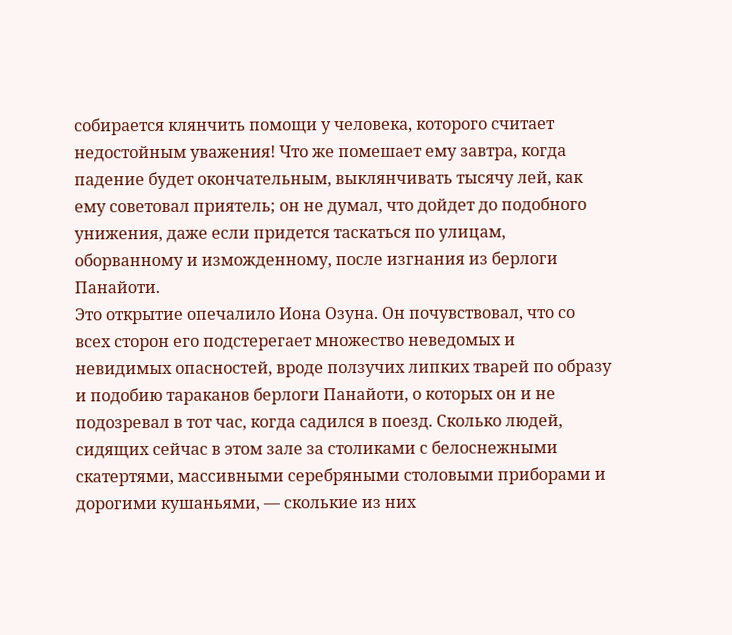собирается клянчить помощи у человека, которого считает недостойным уважения! Что же помешает ему завтра, когда падение будет окончательным, выклянчивать тысячу лей, как ему советовал приятель; он не думал, что дойдет до подобного унижения, даже если придется таскаться по улицам, оборванному и изможденному, после изгнания из берлоги Панайоти.
Это открытие опечалило Иона Озуна. Он почувствовал, что со всех сторон его подстерегает множество неведомых и невидимых опасностей, вроде ползучих липких тварей по образу и подобию тараканов берлоги Панайоти, о которых он и не подозревал в тот час, когда садился в поезд. Сколько людей, сидящих сейчас в этом зале за столиками с белоснежными скатертями, массивными серебряными столовыми приборами и дорогими кушаньями, — сколькие из них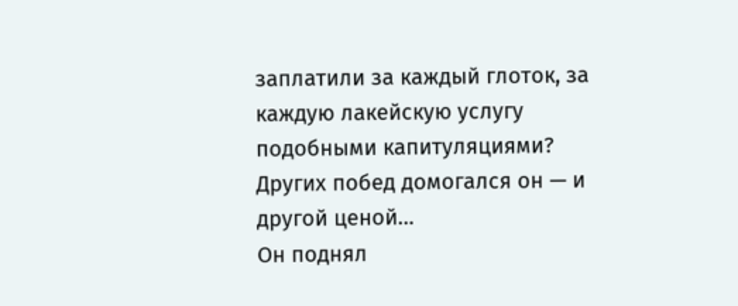заплатили за каждый глоток, за каждую лакейскую услугу подобными капитуляциями?
Других побед домогался он — и другой ценой…
Он поднял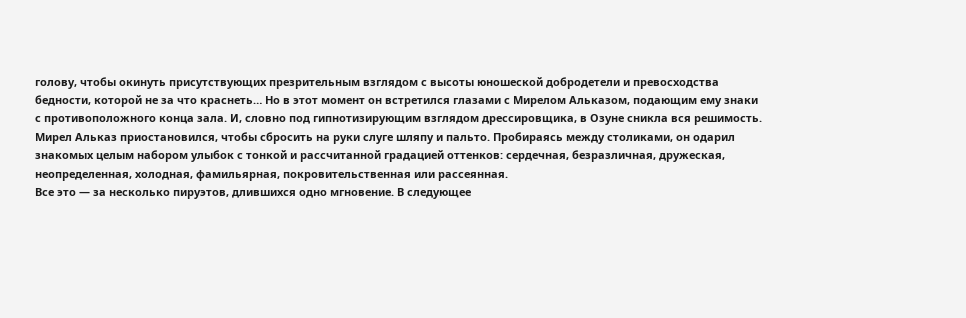голову, чтобы окинуть присутствующих презрительным взглядом с высоты юношеской добродетели и превосходства бедности, которой не за что краснеть… Но в этот момент он встретился глазами с Мирелом Альказом, подающим ему знаки с противоположного конца зала. И, словно под гипнотизирующим взглядом дрессировщика, в Озуне сникла вся решимость.
Мирел Альказ приостановился, чтобы сбросить на руки слуге шляпу и пальто. Пробираясь между столиками, он одарил знакомых целым набором улыбок с тонкой и рассчитанной градацией оттенков: сердечная, безразличная, дружеская, неопределенная, холодная, фамильярная, покровительственная или рассеянная.
Все это — за несколько пируэтов, длившихся одно мгновение. В следующее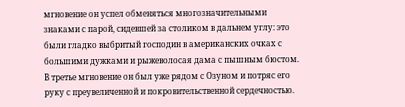мгновение он успел обменяться многозначительными знаками с парой, сидевшей за столиком в дальнем углу: это были гладко выбритый господин в американских очках с большими дужками и рыжеволосая дама с пышным бюстом. В третье мгновение он был уже рядом с Озуном и потряс его руку с преувеличенной и покровительственной сердечностью.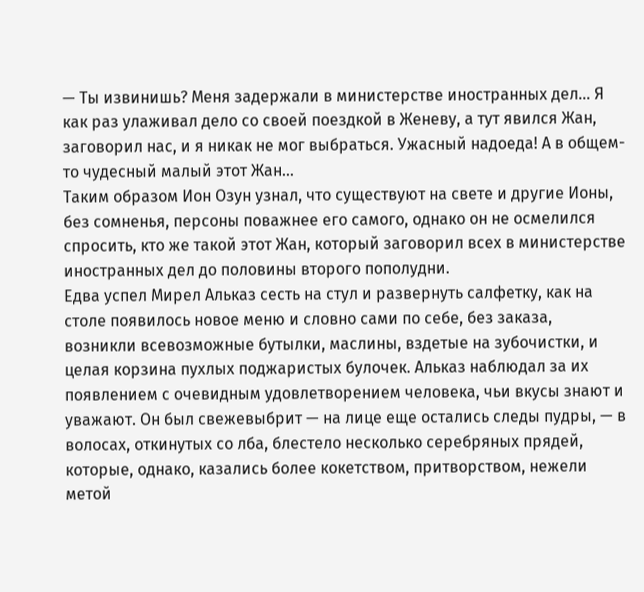— Ты извинишь? Меня задержали в министерстве иностранных дел… Я как раз улаживал дело со своей поездкой в Женеву, а тут явился Жан, заговорил нас, и я никак не мог выбраться. Ужасный надоеда! А в общем-то чудесный малый этот Жан…
Таким образом Ион Озун узнал, что существуют на свете и другие Ионы, без сомненья, персоны поважнее его самого, однако он не осмелился спросить, кто же такой этот Жан, который заговорил всех в министерстве иностранных дел до половины второго пополудни.
Едва успел Мирел Альказ сесть на стул и развернуть салфетку, как на столе появилось новое меню и словно сами по себе, без заказа, возникли всевозможные бутылки, маслины, вздетые на зубочистки, и целая корзина пухлых поджаристых булочек. Альказ наблюдал за их появлением с очевидным удовлетворением человека, чьи вкусы знают и уважают. Он был свежевыбрит — на лице еще остались следы пудры, — в волосах, откинутых со лба, блестело несколько серебряных прядей, которые, однако, казались более кокетством, притворством, нежели метой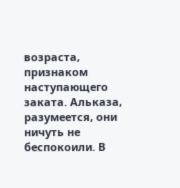возраста, признаком наступающего заката. Альказа, разумеется, они ничуть не беспокоили. В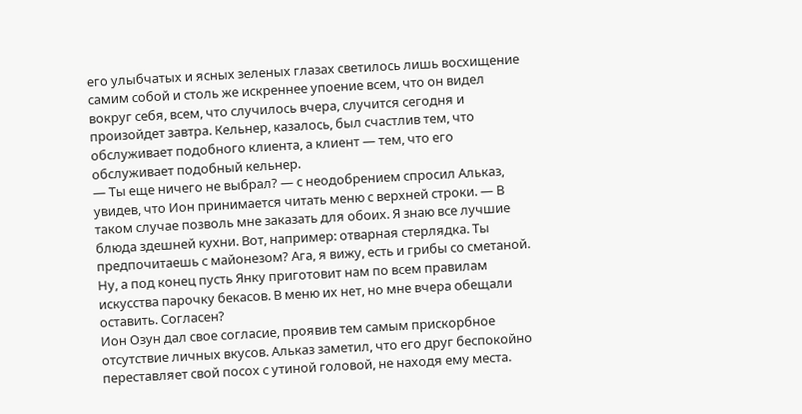его улыбчатых и ясных зеленых глазах светилось лишь восхищение самим собой и столь же искреннее упоение всем, что он видел вокруг себя, всем, что случилось вчера, случится сегодня и произойдет завтра. Кельнер, казалось, был счастлив тем, что обслуживает подобного клиента, а клиент — тем, что его обслуживает подобный кельнер.
— Ты еще ничего не выбрал? — с неодобрением спросил Альказ, увидев, что Ион принимается читать меню с верхней строки. — В таком случае позволь мне заказать для обоих. Я знаю все лучшие блюда здешней кухни. Вот, например: отварная стерлядка. Ты предпочитаешь с майонезом? Ага, я вижу, есть и грибы со сметаной. Ну, а под конец пусть Янку приготовит нам по всем правилам искусства парочку бекасов. В меню их нет, но мне вчера обещали оставить. Согласен?
Ион Озун дал свое согласие, проявив тем самым прискорбное отсутствие личных вкусов. Альказ заметил, что его друг беспокойно переставляет свой посох с утиной головой, не находя ему места.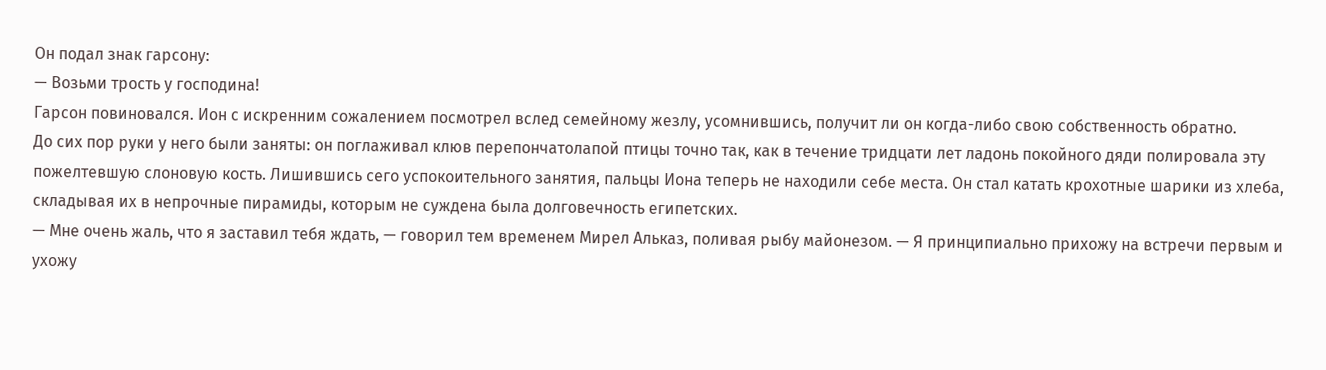Он подал знак гарсону:
— Возьми трость у господина!
Гарсон повиновался. Ион с искренним сожалением посмотрел вслед семейному жезлу, усомнившись, получит ли он когда-либо свою собственность обратно.
До сих пор руки у него были заняты: он поглаживал клюв перепончатолапой птицы точно так, как в течение тридцати лет ладонь покойного дяди полировала эту пожелтевшую слоновую кость. Лишившись сего успокоительного занятия, пальцы Иона теперь не находили себе места. Он стал катать крохотные шарики из хлеба, складывая их в непрочные пирамиды, которым не суждена была долговечность египетских.
— Мне очень жаль, что я заставил тебя ждать, — говорил тем временем Мирел Альказ, поливая рыбу майонезом. — Я принципиально прихожу на встречи первым и ухожу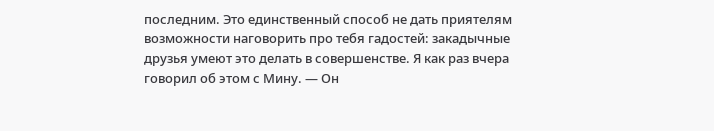последним. Это единственный способ не дать приятелям возможности наговорить про тебя гадостей: закадычные друзья умеют это делать в совершенстве. Я как раз вчера говорил об этом с Мину. — Он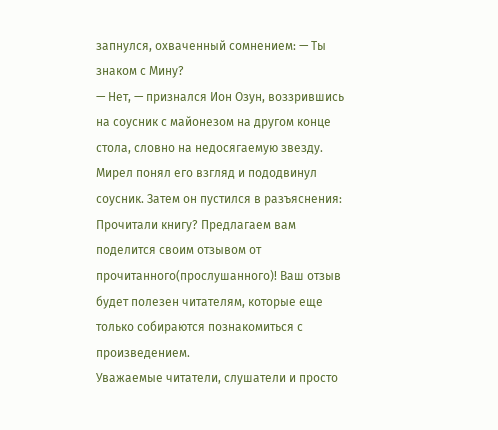запнулся, охваченный сомнением: — Ты знаком с Мину?
— Нет, — признался Ион Озун, воззрившись на соусник с майонезом на другом конце стола, словно на недосягаемую звезду.
Мирел понял его взгляд и пододвинул соусник. Затем он пустился в разъяснения:
Прочитали книгу? Предлагаем вам поделится своим отзывом от прочитанного(прослушанного)! Ваш отзыв будет полезен читателям, которые еще только собираются познакомиться с произведением.
Уважаемые читатели, слушатели и просто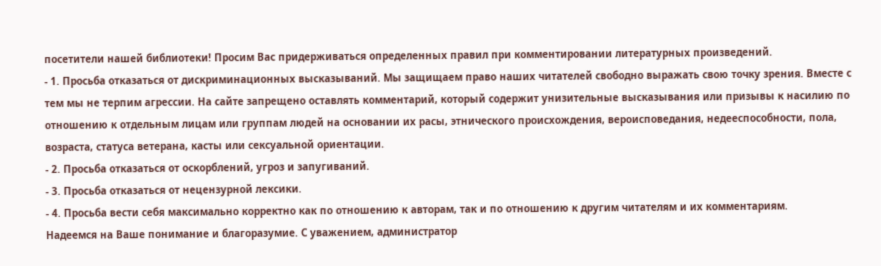посетители нашей библиотеки! Просим Вас придерживаться определенных правил при комментировании литературных произведений.
- 1. Просьба отказаться от дискриминационных высказываний. Мы защищаем право наших читателей свободно выражать свою точку зрения. Вместе с тем мы не терпим агрессии. На сайте запрещено оставлять комментарий, который содержит унизительные высказывания или призывы к насилию по отношению к отдельным лицам или группам людей на основании их расы, этнического происхождения, вероисповедания, недееспособности, пола, возраста, статуса ветерана, касты или сексуальной ориентации.
- 2. Просьба отказаться от оскорблений, угроз и запугиваний.
- 3. Просьба отказаться от нецензурной лексики.
- 4. Просьба вести себя максимально корректно как по отношению к авторам, так и по отношению к другим читателям и их комментариям.
Надеемся на Ваше понимание и благоразумие. С уважением, администратор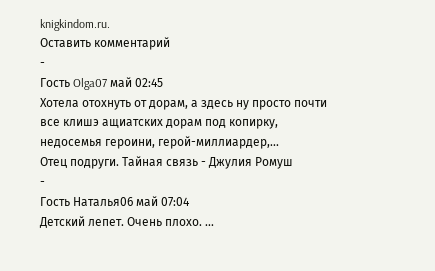knigkindom.ru.
Оставить комментарий
-
Гость Olga07 май 02:45
Хотела отохнуть от дорам, а здесь ну просто почти все клишэ ащиатских дорам под копирку, недосемья героини, герой-миллиардер,...
Отец подруги. Тайная связь - Джулия Ромуш
-
Гость Наталья06 май 07:04
Детский лепет. Очень плохо. ...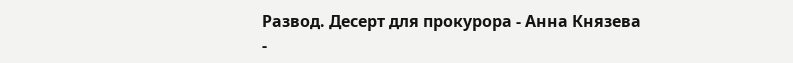Развод. Десерт для прокурора - Анна Князева
-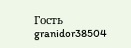Гость granidor38504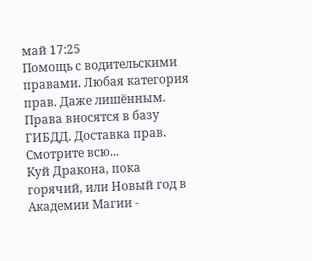май 17:25
Помощь с водительскими правами. Любая категория прав. Даже лишённым. Права вносятся в базу ГИБДД. Доставка прав. Смотрите всю...
Куй Дракона, пока горячий, или Новый год в Академии Магии -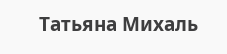Татьяна Михаль